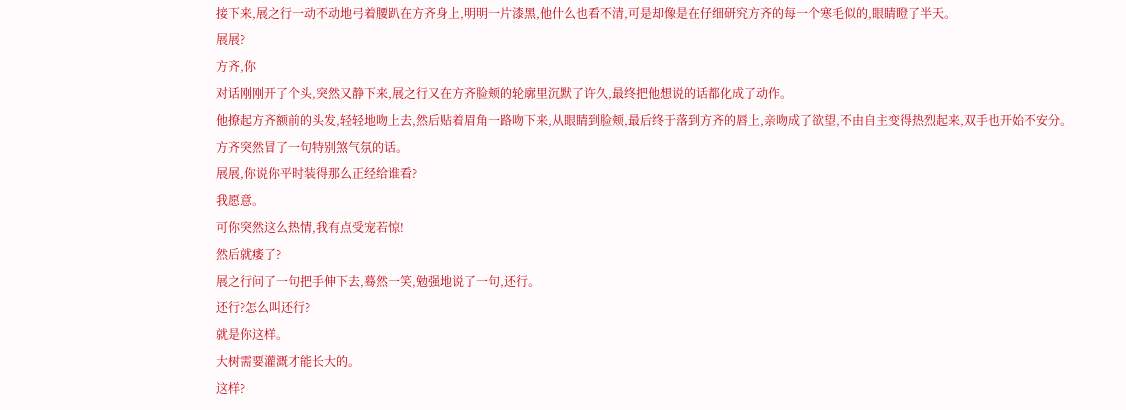接下来,展之行一动不动地弓着腰趴在方齐身上,明明一片漆黑,他什么也看不清,可是却像是在仔细研究方齐的每一个寒毛似的,眼睛瞪了半天。
展展?
方齐,你
对话刚刚开了个头,突然又静下来,展之行又在方齐脸颊的轮廓里沉默了许久,最终把他想说的话都化成了动作。
他撩起方齐额前的头发,轻轻地吻上去,然后贴着眉角一路吻下来,从眼睛到脸颊,最后终于落到方齐的唇上,亲吻成了欲望,不由自主变得热烈起来,双手也开始不安分。
方齐突然冒了一句特别煞气氛的话。
展展,你说你平时装得那么正经给谁看?
我愿意。
可你突然这么热情,我有点受宠若惊!
然后就痿了?
展之行问了一句把手伸下去,蓦然一笑,勉强地说了一句,还行。
还行?怎么叫还行?
就是你这样。
大树需要灌溉才能长大的。
这样?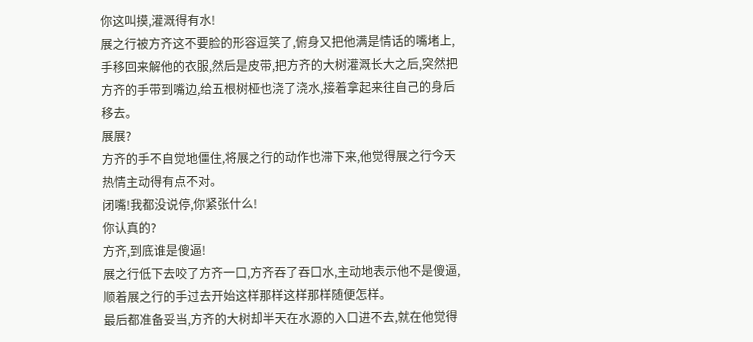你这叫摸,灌溉得有水!
展之行被方齐这不要脸的形容逗笑了,俯身又把他满是情话的嘴堵上,手移回来解他的衣服,然后是皮带,把方齐的大树灌溉长大之后,突然把方齐的手带到嘴边,给五根树桠也浇了浇水,接着拿起来往自己的身后移去。
展展?
方齐的手不自觉地僵住,将展之行的动作也滞下来,他觉得展之行今天热情主动得有点不对。
闭嘴!我都没说停,你紧张什么!
你认真的?
方齐,到底谁是傻逼!
展之行低下去咬了方齐一口,方齐吞了吞口水,主动地表示他不是傻逼,顺着展之行的手过去开始这样那样这样那样随便怎样。
最后都准备妥当,方齐的大树却半天在水源的入口进不去,就在他觉得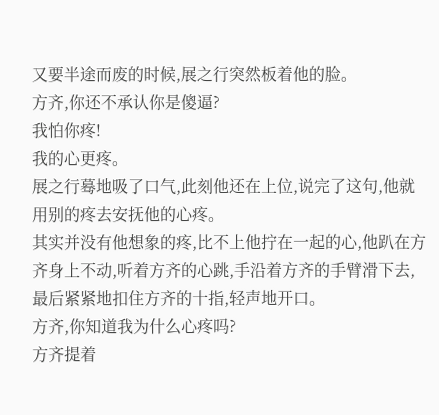又要半途而废的时候,展之行突然板着他的脸。
方齐,你还不承认你是傻逼?
我怕你疼!
我的心更疼。
展之行蓦地吸了口气,此刻他还在上位,说完了这句,他就用别的疼去安抚他的心疼。
其实并没有他想象的疼,比不上他拧在一起的心,他趴在方齐身上不动,听着方齐的心跳,手沿着方齐的手臂滑下去,最后紧紧地扣住方齐的十指,轻声地开口。
方齐,你知道我为什么心疼吗?
方齐提着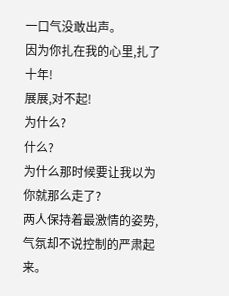一口气没敢出声。
因为你扎在我的心里,扎了十年!
展展,对不起!
为什么?
什么?
为什么那时候要让我以为你就那么走了?
两人保持着最激情的姿势,气氛却不说控制的严肃起来。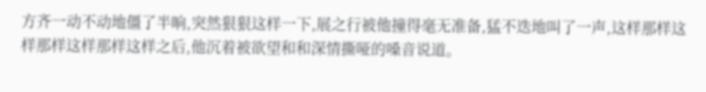方齐一动不动地僵了半晌,突然狠狠这样一下,展之行被他撞得毫无准备,猛不迭地叫了一声,这样那样这样那样这样那样这样之后,他沉着被欲望和和深情撕哑的嗓音说道。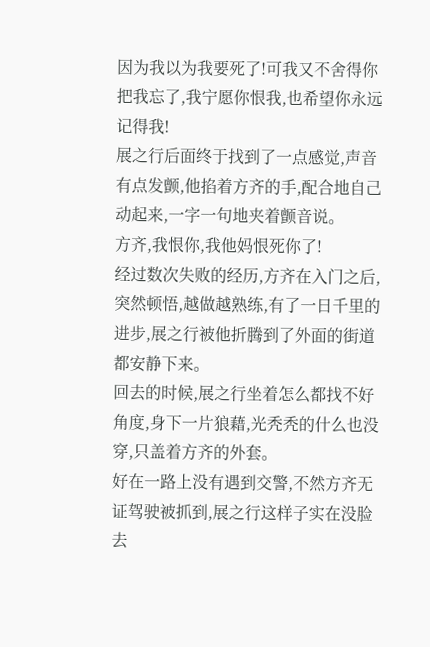因为我以为我要死了!可我又不舍得你把我忘了,我宁愿你恨我,也希望你永远记得我!
展之行后面终于找到了一点感觉,声音有点发颤,他掐着方齐的手,配合地自己动起来,一字一句地夹着颤音说。
方齐,我恨你,我他妈恨死你了!
经过数次失败的经历,方齐在入门之后,突然顿悟,越做越熟练,有了一日千里的进步,展之行被他折腾到了外面的街道都安静下来。
回去的时候,展之行坐着怎么都找不好角度,身下一片狼藉,光秃秃的什么也没穿,只盖着方齐的外套。
好在一路上没有遇到交警,不然方齐无证驾驶被抓到,展之行这样子实在没脸去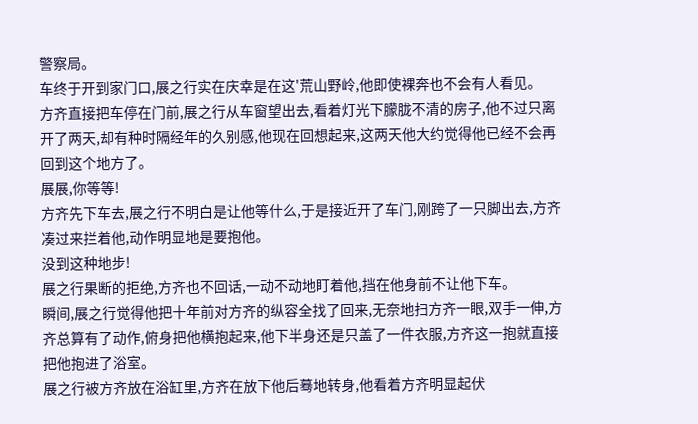警察局。
车终于开到家门口,展之行实在庆幸是在这'荒山野岭,他即使裸奔也不会有人看见。
方齐直接把车停在门前,展之行从车窗望出去,看着灯光下朦胧不清的房子,他不过只离开了两天,却有种时隔经年的久别感,他现在回想起来,这两天他大约觉得他已经不会再回到这个地方了。
展展,你等等!
方齐先下车去,展之行不明白是让他等什么,于是接近开了车门,刚跨了一只脚出去,方齐凑过来拦着他,动作明显地是要抱他。
没到这种地步!
展之行果断的拒绝,方齐也不回话,一动不动地盯着他,挡在他身前不让他下车。
瞬间,展之行觉得他把十年前对方齐的纵容全找了回来,无奈地扫方齐一眼,双手一伸,方齐总算有了动作,俯身把他横抱起来,他下半身还是只盖了一件衣服,方齐这一抱就直接把他抱进了浴室。
展之行被方齐放在浴缸里,方齐在放下他后蓦地转身,他看着方齐明显起伏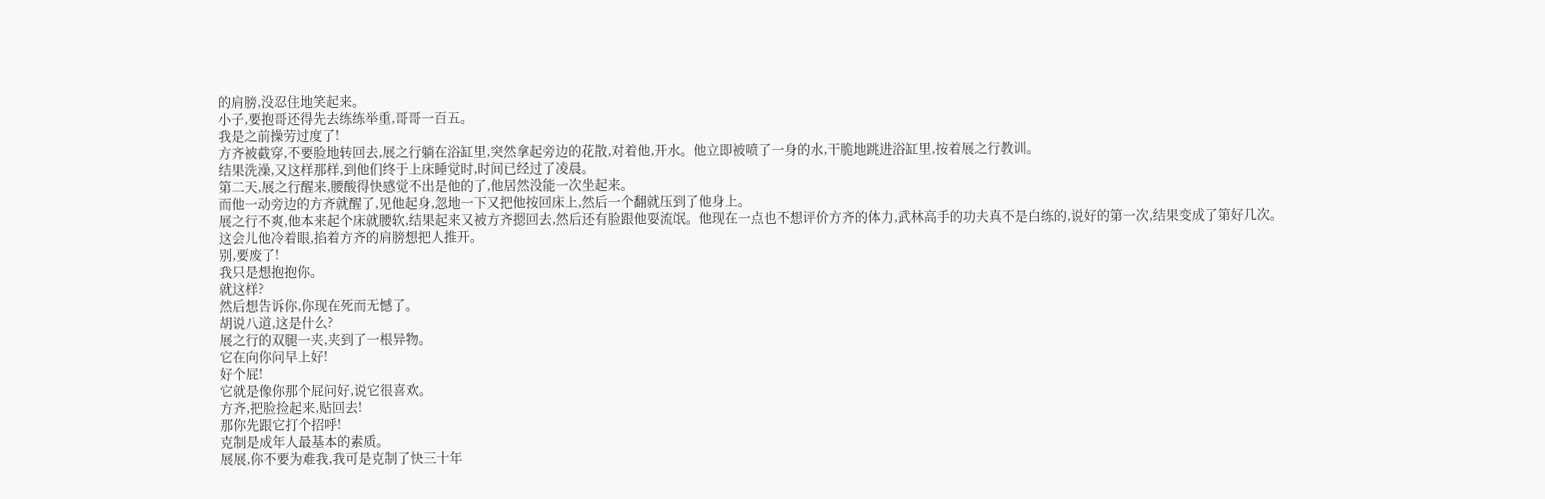的肩膀,没忍住地笑起来。
小子,要抱哥还得先去练练举重,哥哥一百五。
我是之前操劳过度了!
方齐被截穿,不要脸地转回去,展之行躺在浴缸里,突然拿起旁边的花散,对着他,开水。他立即被喷了一身的水,干脆地跳进浴缸里,按着展之行教训。
结果洗澡,又这样那样,到他们终于上床睡觉时,时间已经过了凌晨。
第二天,展之行醒来,腰酸得快感觉不出是他的了,他居然没能一次坐起来。
而他一动旁边的方齐就醒了,见他起身,忽地一下又把他按回床上,然后一个翻就压到了他身上。
展之行不爽,他本来起个床就腰软,结果起来又被方齐摁回去,然后还有脸跟他耍流氓。他现在一点也不想评价方齐的体力,武林高手的功夫真不是白练的,说好的第一次,结果变成了第好几次。
这会儿他冷着眼,掐着方齐的肩膀想把人推开。
别,要废了!
我只是想抱抱你。
就这样?
然后想告诉你,你现在死而无憾了。
胡说八道,这是什么?
展之行的双腿一夹,夹到了一根异物。
它在向你问早上好!
好个屁!
它就是像你那个屁问好,说它很喜欢。
方齐,把脸捡起来,贴回去!
那你先跟它打个招呼!
克制是成年人最基本的素质。
展展,你不要为难我,我可是克制了快三十年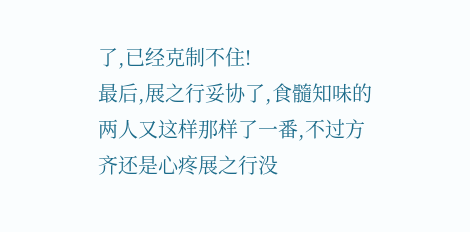了,已经克制不住!
最后,展之行妥协了,食髓知味的两人又这样那样了一番,不过方齐还是心疼展之行没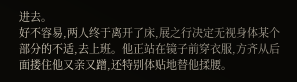进去。
好不容易,两人终于离开了床,展之行决定无视身体某个部分的不适,去上班。他正站在镜子前穿衣服,方齐从后面搂住他又亲又蹭,还特别体贴地替他揉腰。